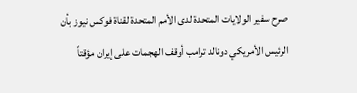صرح سفير الولايات المتحدة لدى الأمم المتحدة لقناة فوكس نيوز بأن الرئيس الأمريكي دونالد ترامب أوقف الهجمات على إيران مؤقتاً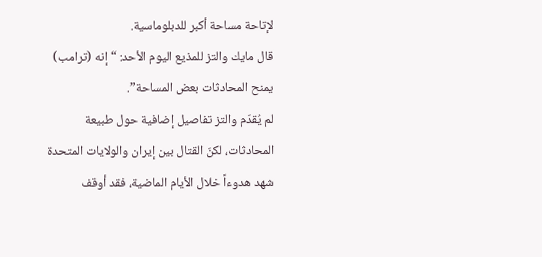لإتاحة مساحة أكبر للدبلوماسية.
قال مايك والتز للمذيع اليوم الأحد: “إنه (ترامب) يمنح المحادثات بعض المساحة”.
لم يُقدّم والتز تفاصيل إضافية حول طبيعة المحادثات، لكنّ القتال بين إيران والولايات المتحدة شهد هدوءاً خلال الأيام الماضية، فقد أوقف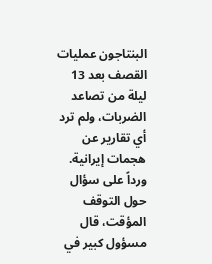البنتاجون عمليات القصف بعد 13 ليلة من تصاعد الضربات، ولم ترد أي تقارير عن هجمات إيرانية.
ورداً على سؤال حول التوقف المؤقت، قال مسؤول كبير في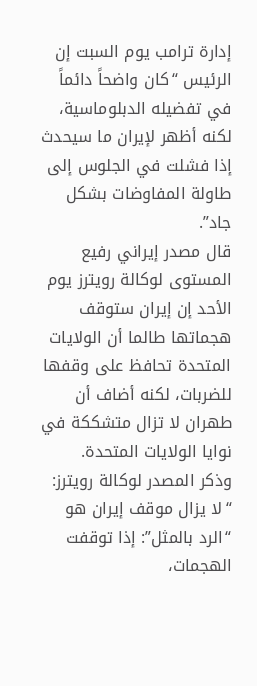إدارة ترامب يوم السبت إن الرئيس “كان واضحاً دائماً في تفضيله الدبلوماسية، لكنه أظهر لإيران ما سيحدث إذا فشلت في الجلوس إلى طاولة المفاوضات بشكل جاد”.
قال مصدر إيراني رفيع المستوى لوكالة رويترز يوم الأحد إن إيران ستوقف هجماتها طالما أن الولايات المتحدة تحافظ على وقفها للضربات، لكنه أضاف أن طهران لا تزال متشككة في نوايا الولايات المتحدة.
وذكر المصدر لوكالة رويترز: “لا يزال موقف إيران هو “الرد بالمثل”: إذا توقفت الهجمات،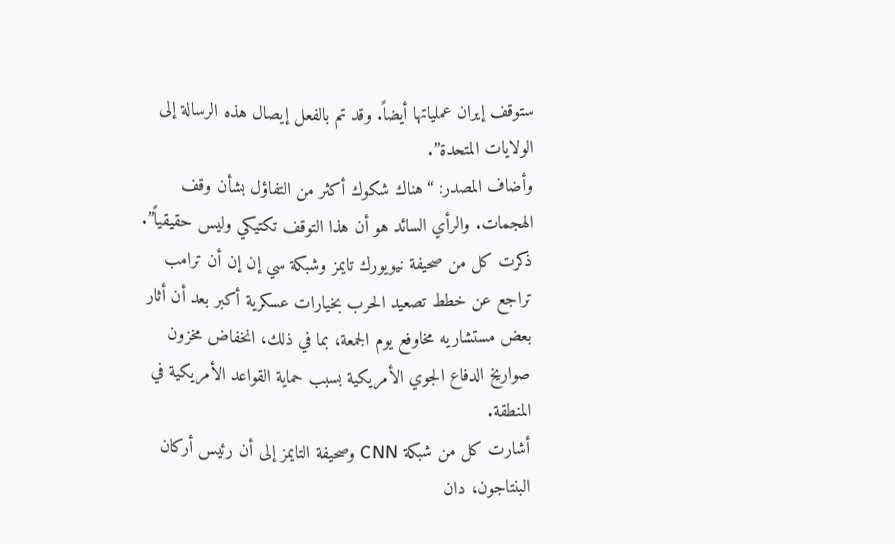ستوقف إيران عملياتها أيضاً. وقد تم بالفعل إيصال هذه الرسالة إلى الولايات المتحدة”.
وأضاف المصدر: “هناك شكوك أكثر من التفاؤل بشأن وقف الهجمات. والرأي السائد هو أن هذا التوقف تكتيكي وليس حقيقياً”.
ذكرت كل من صحيفة نيويورك تايمز وشبكة سي إن إن أن ترامب تراجع عن خطط تصعيد الحرب بخيارات عسكرية أكبر بعد أن أثار بعض مستشاريه مخاوفع يوم الجمعة، بما في ذلك، انخفاض مخزون صواريخ الدفاع الجوي الأمريكية بسبب حماية القواعد الأمريكية في المنطقة.
أشارت كل من شبكة CNN وصحيفة التايمز إلى أن رئيس أركان البنتاجون، دان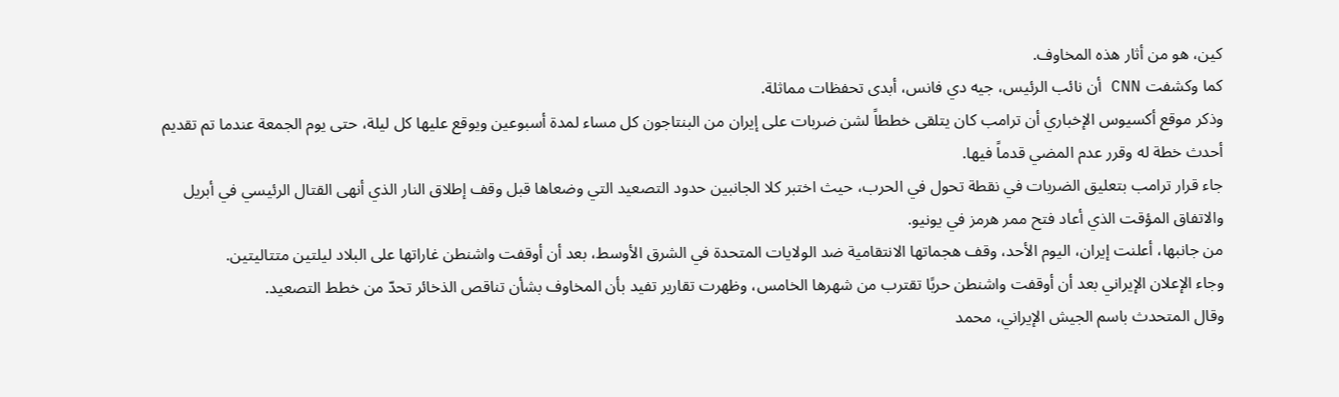كين، هو من أثار هذه المخاوف.
كما وكشفت CNN أن نائب الرئيس، جيه دي فانس، أبدى تحفظات مماثلة.
وذكر موقع أكسيوس الإخباري أن ترامب كان يتلقى خططاً لشن ضربات على إيران من البنتاجون كل مساء لمدة أسبوعين ويوقع عليها كل ليلة، حتى يوم الجمعة عندما تم تقديم أحدث خطة له وقرر عدم المضي قدماً فيها.
جاء قرار ترامب بتعليق الضربات في نقطة تحول في الحرب، حيث اختبر كلا الجانبين حدود التصعيد التي وضعاها قبل وقف إطلاق النار الذي أنهى القتال الرئيسي في أبريل والاتفاق المؤقت الذي أعاد فتح ممر هرمز في يونيو.
من جانبها، أعلنت إيران، اليوم الأحد، وقف هجماتها الانتقامية ضد الولايات المتحدة في الشرق الأوسط، بعد أن أوقفت واشنطن غاراتها على البلاد ليلتين متتاليتين.
وجاء الإعلان الإيراني بعد أن أوقفت واشنطن حربًا تقترب من شهرها الخامس، وظهرت تقارير تفيد بأن المخاوف بشأن تناقص الذخائر تحدّ من خطط التصعيد.
وقال المتحدث باسم الجيش الإيراني، محمد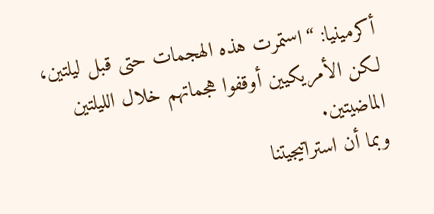أكرمينيا: “استمرت هذه الهجمات حتى قبل ليلتين، لكن الأمريكيين أوقفوا هجماتهم خلال الليلتين الماضيتين.
وبما أن استراتيجيتنا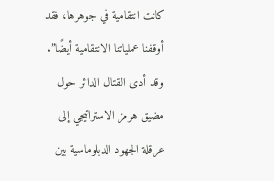كانت انتقامية في جوهرها، فقد أوقفنا عملياتنا الانتقامية أيضًا”.
وقد أدى القتال الدائر حول مضيق هرمز الاستراتيجي إلى عرقلة الجهود الدبلوماسية بين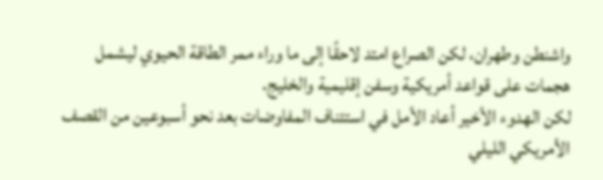واشنطن وطهران، لكن الصراع امتد لاحقًا إلى ما وراء ممر الطاقة الحيوي ليشمل هجمات على قواعد أمريكية وسفن إقليمية والخليج.
لكن الهدوء الأخير أعاد الأمل في استئناف المفاوضات بعد نحو أسبوعين من القصف الأمريكي الليلي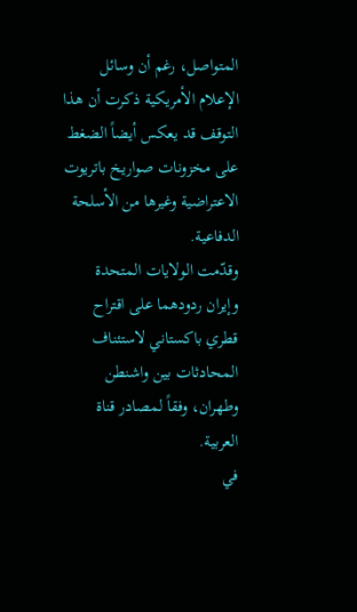المتواصل، رغم أن وسائل الإعلام الأمريكية ذكرت أن هذا التوقف قد يعكس أيضاً الضغط على مخزونات صواريخ باتريوت الاعتراضية وغيرها من الأسلحة الدفاعية.
وقدّمت الولايات المتحدة وإيران ردودهما على اقتراح قطري باكستاني لاستئناف المحادثات بين واشنطن وطهران، وفقاً لمصادر قناة العربية.
في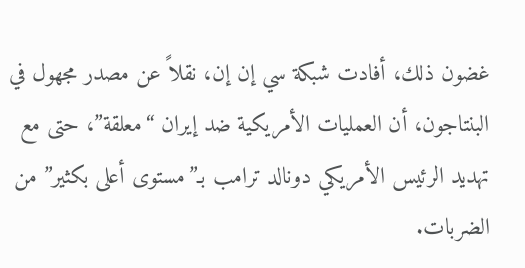غضون ذلك، أفادت شبكة سي إن إن، نقلاً عن مصدر مجهول في البنتاجون، أن العمليات الأمريكية ضد إيران “معلقة”، حتى مع تهديد الرئيس الأمريكي دونالد ترامب بـ”مستوى أعلى بكثير” من الضربات.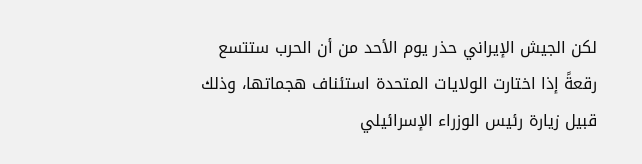لكن الجيش الإيراني حذر يوم الأحد من أن الحرب ستتسع رقعةً إذا اختارت الولايات المتحدة استئناف هجماتها، وذلك قبيل زيارة رئيس الوزراء الإسرائيلي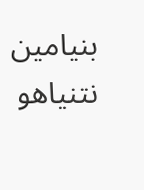بنيامين نتنياهو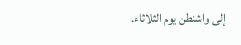إلى واشنطن يوم الثلاثاء.